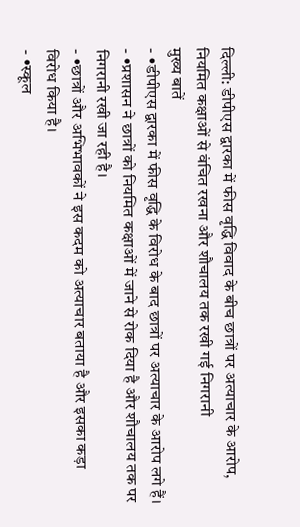दिल्ली: डीपीएस द्वारका में फीस वृद्धि विवाद के बीच छात्रों पर अत्याचार के आरोप, नियमित कक्षाओं से वंचित रखना और शौचालय तक रखी गई निगरानी
मुख्य बातें
- •डीपीएस द्वारका में फीस वृद्धि के विरोध के बाद छात्रों पर अत्याचार के आरोप लगे हैं।
- •प्रशासन ने छात्रों को नियमित कक्षाओं में जाने से रोक दिया है और शौचालय तक पर निगरानी रखी जा रही है।
- •छात्रों और अभिभावकों ने इस कदम को अत्याचार बताया है और इसका कड़ा विरोध किया है।
- •स्कूल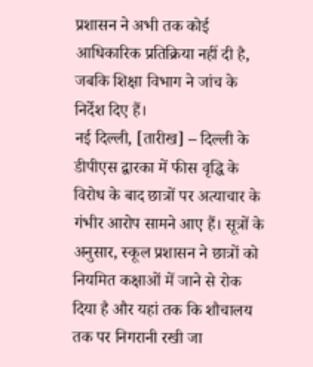प्रशासन ने अभी तक कोई आधिकारिक प्रतिक्रिया नहीं दी है, जबकि शिक्षा विभाग ने जांच के निर्देश दिए हैं।
नई दिल्ली, [तारीख] – दिल्ली के डीपीएस द्वारका में फीस वृद्धि के विरोध के बाद छात्रों पर अत्याचार के गंभीर आरोप सामने आए हैं। सूत्रों के अनुसार, स्कूल प्रशासन ने छात्रों को नियमित कक्षाओं में जाने से रोक दिया है और यहां तक कि शौचालय तक पर निगरानी रखी जा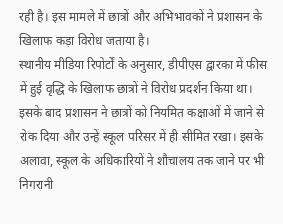रही है। इस मामले में छात्रों और अभिभावकों ने प्रशासन के खिलाफ कड़ा विरोध जताया है।
स्थानीय मीडिया रिपोर्टों के अनुसार, डीपीएस द्वारका में फीस में हुई वृद्धि के खिलाफ छात्रों ने विरोध प्रदर्शन किया था। इसके बाद प्रशासन ने छात्रों को नियमित कक्षाओं में जाने से रोक दिया और उन्हें स्कूल परिसर में ही सीमित रखा। इसके अलावा, स्कूल के अधिकारियों ने शौचालय तक जाने पर भी निगरानी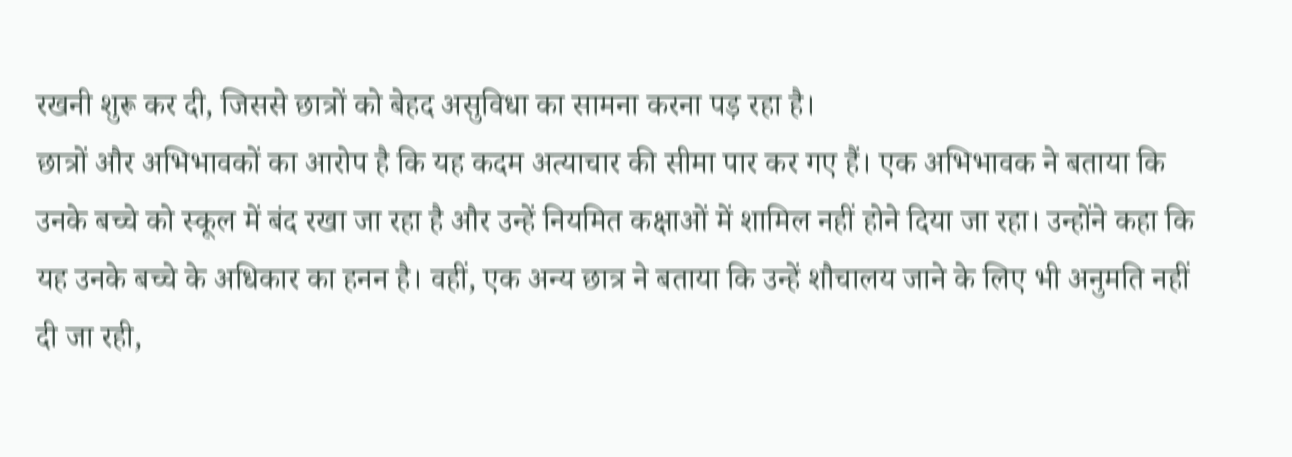रखनी शुरू कर दी, जिससे छात्रों को बेहद असुविधा का सामना करना पड़ रहा है।
छात्रों और अभिभावकों का आरोप है कि यह कदम अत्याचार की सीमा पार कर गए हैं। एक अभिभावक ने बताया कि उनके बच्चे को स्कूल में बंद रखा जा रहा है और उन्हें नियमित कक्षाओं में शामिल नहीं होने दिया जा रहा। उन्होंने कहा कि यह उनके बच्चे के अधिकार का हनन है। वहीं, एक अन्य छात्र ने बताया कि उन्हें शौचालय जाने के लिए भी अनुमति नहीं दी जा रही,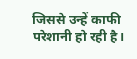जिससे उन्हें काफी परेशानी हो रही है।